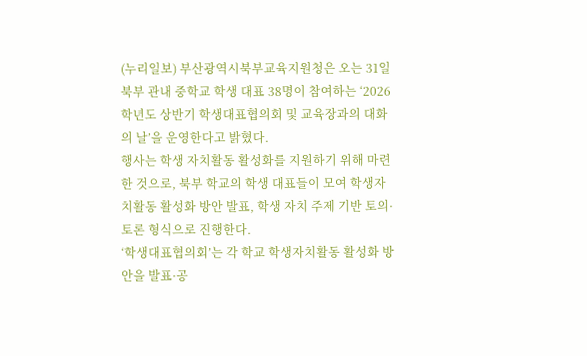(누리일보) 부산광역시북부교육지원청은 오는 31일 북부 관내 중학교 학생 대표 38명이 참여하는 ‘2026학년도 상반기 학생대표협의회 및 교육장과의 대화의 날’을 운영한다고 밝혔다.
행사는 학생 자치활동 활성화를 지원하기 위해 마련한 것으로, 북부 학교의 학생 대표들이 모여 학생자치활동 활성화 방안 발표, 학생 자치 주제 기반 토의·토론 형식으로 진행한다.
‘학생대표협의회’는 각 학교 학생자치활동 활성화 방안을 발표·공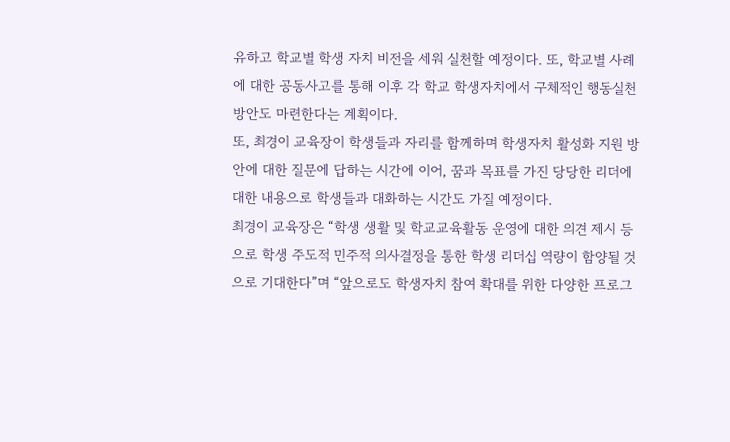유하고 학교별 학생 자치 비전을 세워 실천할 예정이다. 또, 학교별 사례에 대한 공동사고를 통해 이후 각 학교 학생자치에서 구체적인 행동실천 방안도 마련한다는 계획이다.
또, 최경이 교육장이 학생들과 자리를 함께하며 학생자치 활성화 지원 방안에 대한 질문에 답하는 시간에 이어, 꿈과 목표를 가진 당당한 리더에 대한 내용으로 학생들과 대화하는 시간도 가질 예정이다.
최경이 교육장은 “학생 생활 및 학교교육활동 운영에 대한 의견 제시 등으로 학생 주도적 민주적 의사결정을 통한 학생 리더십 역량이 함양될 것으로 기대한다”며 “앞으로도 학생자치 참여 확대를 위한 다양한 프로그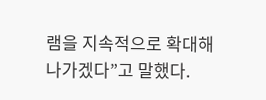램을 지속적으로 확대해 나가겠다”고 말했다.